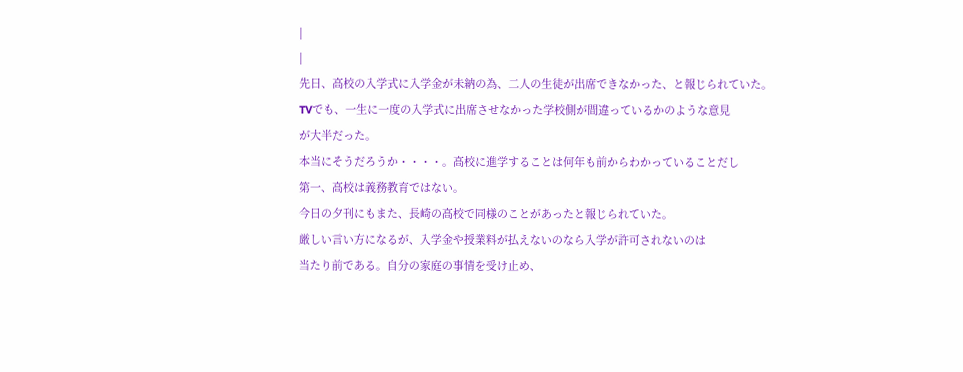|
|
先日、高校の入学式に入学金が未納の為、二人の生徒が出席できなかった、と報じられていた。
TVでも、一生に一度の入学式に出席させなかった学校側が間違っているかのような意見
が大半だった。
本当にそうだろうか・・・・。高校に進学することは何年も前からわかっていることだし
第一、高校は義務教育ではない。
今日の夕刊にもまた、長崎の高校で同様のことがあったと報じられていた。
厳しい言い方になるが、入学金や授業料が払えないのなら入学が許可されないのは
当たり前である。自分の家庭の事情を受け止め、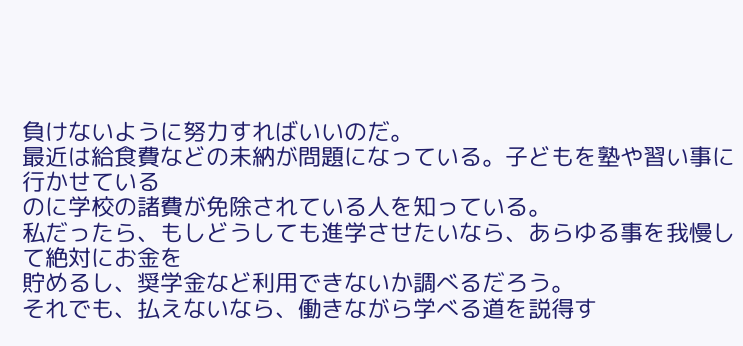負けないように努力すればいいのだ。
最近は給食費などの未納が問題になっている。子どもを塾や習い事に行かせている
のに学校の諸費が免除されている人を知っている。
私だったら、もしどうしても進学させたいなら、あらゆる事を我慢して絶対にお金を
貯めるし、奨学金など利用できないか調べるだろう。
それでも、払えないなら、働きながら学べる道を説得す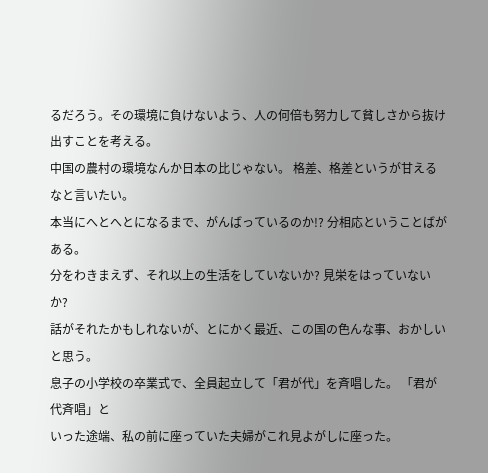るだろう。その環境に負けないよう、人の何倍も努力して貧しさから抜け出すことを考える。
中国の農村の環境なんか日本の比じゃない。 格差、格差というが甘えるなと言いたい。
本当にへとへとになるまで、がんばっているのか!? 分相応ということばがある。
分をわきまえず、それ以上の生活をしていないか? 見栄をはっていないか?
話がそれたかもしれないが、とにかく最近、この国の色んな事、おかしいと思う。
息子の小学校の卒業式で、全員起立して「君が代」を斉唱した。 「君が代斉唱」と
いった途端、私の前に座っていた夫婦がこれ見よがしに座った。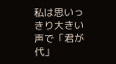私は思いっきり大きい声で「君が代」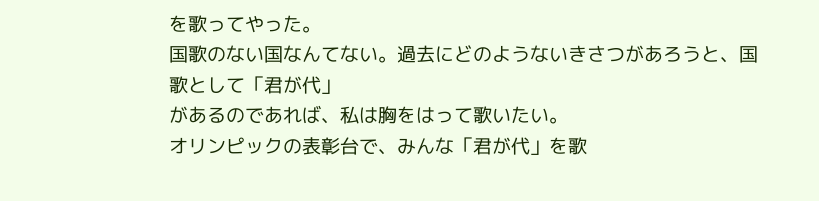を歌ってやった。
国歌のない国なんてない。過去にどのようないきさつがあろうと、国歌として「君が代」
があるのであれば、私は胸をはって歌いたい。
オリンピックの表彰台で、みんな「君が代」を歌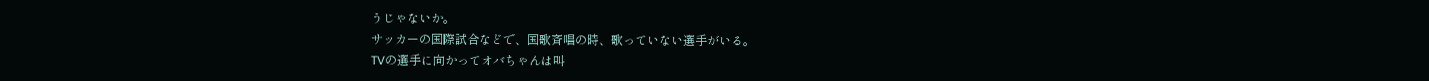うじゃないか。
サッカーの国際試合などで、国歌斉唱の時、歌っていない選手がいる。
TVの選手に向かってオバちゃんは叫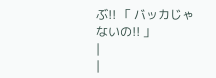ぶ!! 「 バッカじゃないの!! 」
|
|